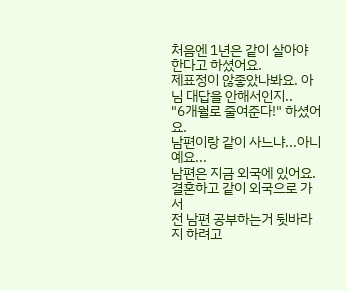처음엔 1년은 같이 살아야 한다고 하셨어요.
제표정이 않좋았나봐요. 아님 대답을 안해서인지..
"6개월로 줄여준다!" 하셨어요.
남편이랑 같이 사느냐...아니예요...
남편은 지금 외국에 있어요. 결혼하고 같이 외국으로 가서
전 남편 공부하는거 뒷바라지 하려고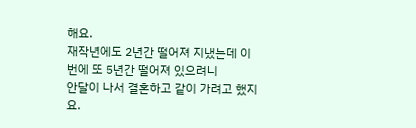해요.
재작년에도 2년간 떨어져 지냈는데 이번에 또 5년간 떨어져 있으려니
안달이 나서 결혼하고 같이 가려고 했지요.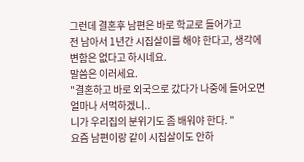그런데 결혼후 남편은 바로 학교로 들어가고
전 남아서 1년간 시집살이를 해야 한다고, 생각에 변함은 없다고 하시네요.
말씀은 이러세요.
"결혼하고 바로 외국으로 갔다가 나중에 들어오면 얼마나 서먹하겠니..
니가 우리집의 분위기도 좀 배워야 한다. "
요즘 남편이랑 같이 시집살이도 안하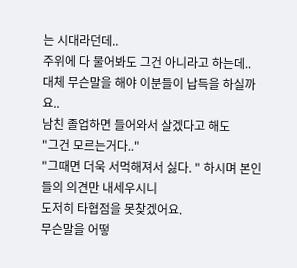는 시대라던데..
주위에 다 물어봐도 그건 아니라고 하는데..
대체 무슨말을 해야 이분들이 납득을 하실까요..
남친 졸업하면 들어와서 살겠다고 해도
"그건 모르는거다.."
"그때면 더욱 서먹해져서 싫다. " 하시며 본인들의 의견만 내세우시니
도저히 타협점을 못찾겠어요.
무슨말을 어떻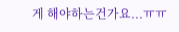게 해야하는건가요...ㅠㅠ